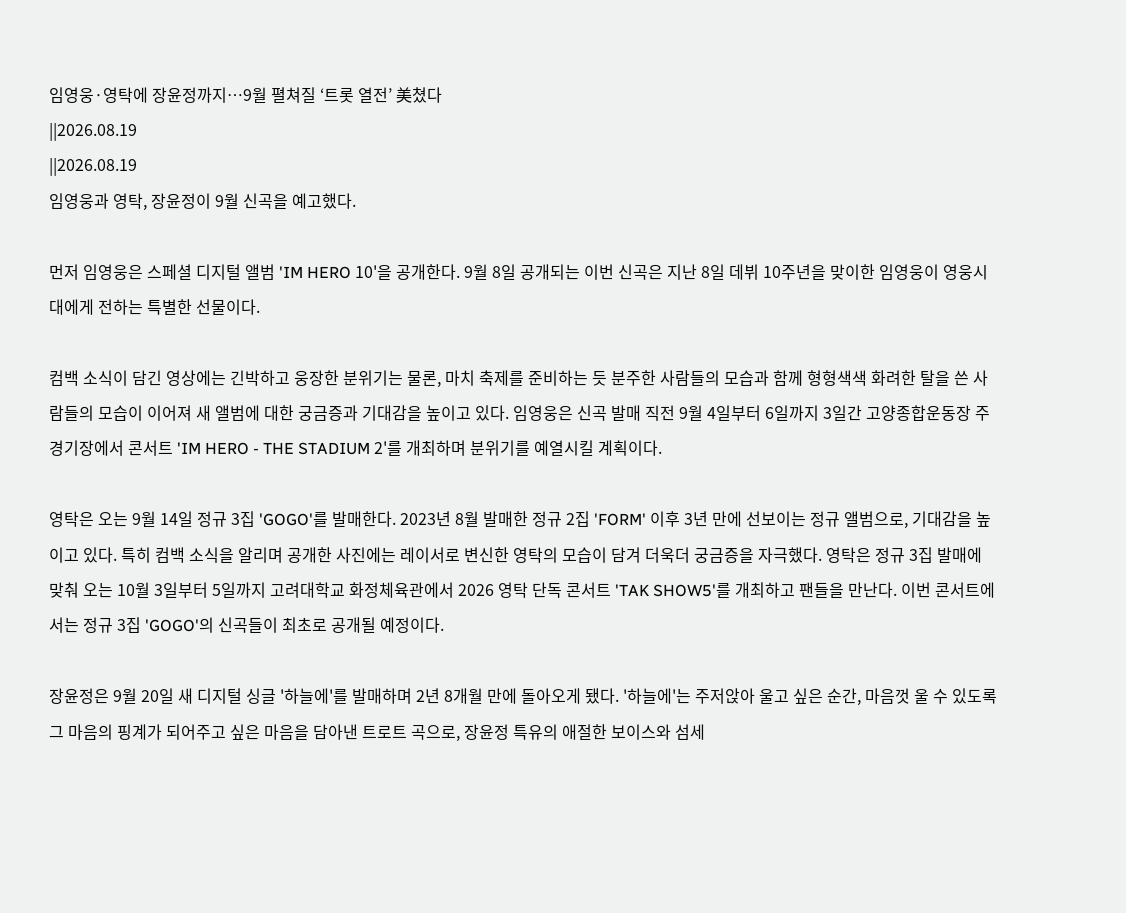임영웅·영탁에 장윤정까지…9월 펼쳐질 ‘트롯 열전’ 美쳤다
||2026.08.19
||2026.08.19
임영웅과 영탁, 장윤정이 9월 신곡을 예고했다.

먼저 임영웅은 스페셜 디지털 앨범 'IM HERO 10'을 공개한다. 9월 8일 공개되는 이번 신곡은 지난 8일 데뷔 10주년을 맞이한 임영웅이 영웅시대에게 전하는 특별한 선물이다.

컴백 소식이 담긴 영상에는 긴박하고 웅장한 분위기는 물론, 마치 축제를 준비하는 듯 분주한 사람들의 모습과 함께 형형색색 화려한 탈을 쓴 사람들의 모습이 이어져 새 앨범에 대한 궁금증과 기대감을 높이고 있다. 임영웅은 신곡 발매 직전 9월 4일부터 6일까지 3일간 고양종합운동장 주경기장에서 콘서트 'IM HERO - THE STADIUM 2'를 개최하며 분위기를 예열시킬 계획이다.

영탁은 오는 9월 14일 정규 3집 'GOGO'를 발매한다. 2023년 8월 발매한 정규 2집 'FORM' 이후 3년 만에 선보이는 정규 앨범으로, 기대감을 높이고 있다. 특히 컴백 소식을 알리며 공개한 사진에는 레이서로 변신한 영탁의 모습이 담겨 더욱더 궁금증을 자극했다. 영탁은 정규 3집 발매에 맞춰 오는 10월 3일부터 5일까지 고려대학교 화정체육관에서 2026 영탁 단독 콘서트 'TAK SHOW5'를 개최하고 팬들을 만난다. 이번 콘서트에서는 정규 3집 'GOGO'의 신곡들이 최초로 공개될 예정이다.

장윤정은 9월 20일 새 디지털 싱글 '하늘에'를 발매하며 2년 8개월 만에 돌아오게 됐다. '하늘에'는 주저앉아 울고 싶은 순간, 마음껏 울 수 있도록 그 마음의 핑계가 되어주고 싶은 마음을 담아낸 트로트 곡으로, 장윤정 특유의 애절한 보이스와 섬세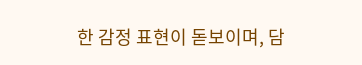한 감정 표현이 돋보이며, 담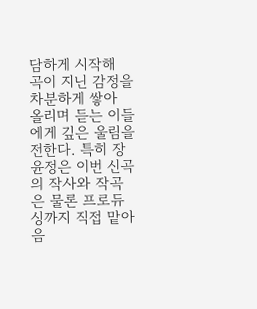담하게 시작해 곡이 지닌 감정을 차분하게 쌓아 올리며 듣는 이들에게 깊은 울림을 전한다. 특히 장윤정은 이번 신곡의 작사와 작곡은 물론 프로듀싱까지 직접 맡아 음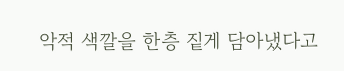악적 색깔을 한층 짙게 담아냈다고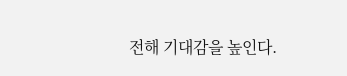전해 기대감을 높인다.